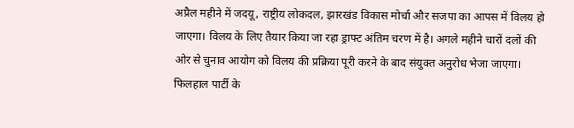अप्रैल महीने में जदयू, राष्ट्रीय लोकदल, झारखंड विकास मोर्चा और सजपा का आपस में विलय हो जाएगा। विलय के लिए तैयार किया जा रहा ड्राफ्ट अंतिम चरण में है। अगले महीने चारों दलों की ओर से चुनाव आयोग को विलय की प्रक्रिया पूरी करने के बाद संयुक्त अनुरोध भेजा जाएगा।
फिलहाल पार्टी के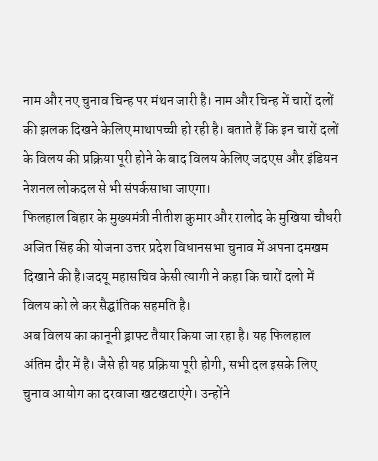नाम और नए चुनाव चिन्ह पर मंथन जारी है। नाम और चिन्ह में चारों दलों की झलक दिखने केलिए माथापच्ची हो रही है। बताते हैं कि इन चारों दलों के विलय की प्रक्रिया पूरी होने के बाद विलय केलिए जदएस और इंडियन नेशनल लोकदल से भी संपर्कसाधा जाएगा।
फिलहाल बिहार के मुख्यमंत्री नीतीश कुमार और रालोद के मुखिया चौधरी अजित सिंह की योजना उत्तर प्रदेश विधानसभा चुनाव में अपना दमखम दिखाने की है।जदयू महासचिव केसी त्यागी ने कहा कि चारों दलो में विलय को ले कर सैद्घांतिक सहमति है।
अब विलय का कानूनी ड्राफ्ट तैयार किया जा रहा है। यह फिलहाल अंतिम दौर में है। जैसे ही यह प्रक्रिया पूरी होगी, सभी दल इसके लिए चुनाव आयोग का दरवाजा खटखटाएंगे। उन्होंने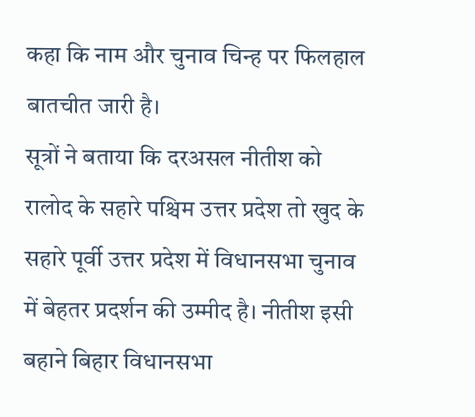कहा कि नाम और चुनाव चिन्ह पर फिलहाल बातचीत जारी है।
सूत्रों ने बताया कि दरअसल नीतीश को रालोद के सहारे पश्चिम उत्तर प्रदेश तो खुद के सहारे पूर्वी उत्तर प्रदेश में विधानसभा चुनाव में बेहतर प्रदर्शन की उम्मीद है। नीतीश इसी बहाने बिहार विधानसभा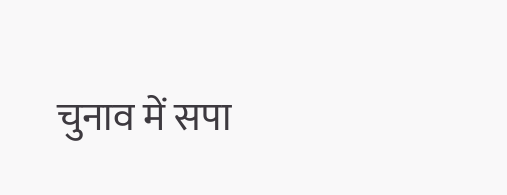चुनाव में सपा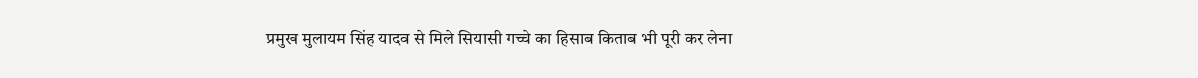प्रमुख मुलायम सिंह यादव से मिले सियासी गच्चे का हिसाब किताब भी पूरी कर लेना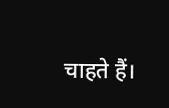चाहते हैं।